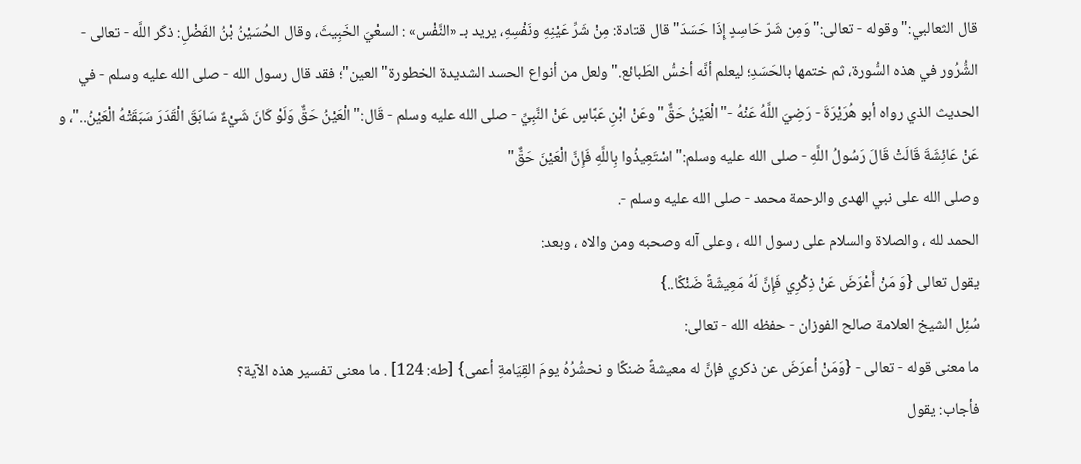قال الثعالبي:"وقوله - تعالى:"وَمِن شَرّ حَاسِدٍ إِذَا حَسَدَ"قال قتادة: مِنْ شَرِّ عَيْنِهِ ونَفْسِهِ، يريد بـ «النَّفْس» : السعْيَ الخَبِيثَ، وقال الحُسَيْنُ بْنُ الفَضْلِ: ذكَر اللَّه - تعالى - الشُّرُور في هذه السُّورة، ثم ختمها بالحَسَدِ؛ ليعلم أنَّه أخسُّ الطَبائع."ولعل من أنواع الحسد الشديدة الخطورة"العين"؛ فقد قال رسول الله - صلى الله عليه وسلم - في الحديث الذي رواه أبو هُرَيْرَةَ - رَضِيَ اللَّهُ عَنْهُ -"الْعَيْنُ حَقٌّ"وعَنْ ابْنِ عَبَّاسٍ عَنْ النَّبِيِّ - صلى الله عليه وسلم - قَال:"الْعَيْنُ حَقٌّ وَلَوْ كَانَ شَيْءٌ سَابَقَ الْقَدَرَ سَبَقَتْهُ الْعَيْنُ.."، و عَنْ عَائِشَةَ قَالَتْ قَالَ رَسُولُ اللَّهِ - صلى الله عليه وسلم:"اسْتَعِيذُوا بِاللَّهِ فَإِنَّ الْعَيْنَ حَقٌّ"
وصلى الله على نبي الهدى والرحمة محمد - صلى الله عليه وسلم -.
الحمد لله ، والصلاة والسلام على رسول الله ، وعلى آله وصحبه ومن والاه ، وبعد:
يقول تعالى {وَ مَنْ أَعْرَضَ عَنْ ذِكْرِي فَإِنَّ لَهُ مَعِيشّةً ضَنْكًا..}
سُئِل الشيخ العلامة صالح الفوزان - حفظه الله - تعالى:
ما معنى قوله - تعالى - {وَمَنْ أعرَضَ عن ذكري فإنَّ له معيشةً ضنكًا و نحشُرُهُ يومَ القِيَامةِ أعمى} [طه: 124] . ما معنى تفسير هذه الآية؟
فأجاب: يقول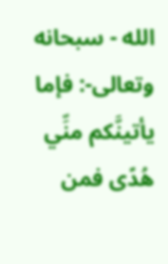الله - سبحانه وتعالى-: فإما يأتينَّكم منِّي هُدًى فمن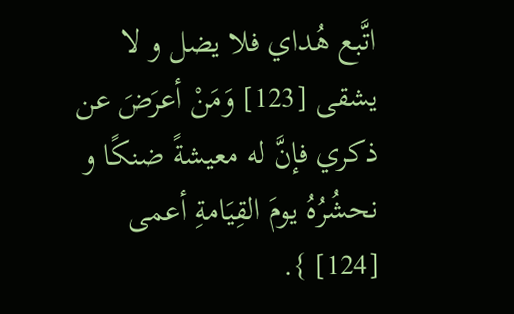اتَّبع هُداي فلا يضل و لا يشقى [123] وَمَنْ أعرَضَ عن ذكري فإنَّ له معيشةً ضنكًا و نحشُرُهُ يومَ القِيَامةِ أعمى [124] }.